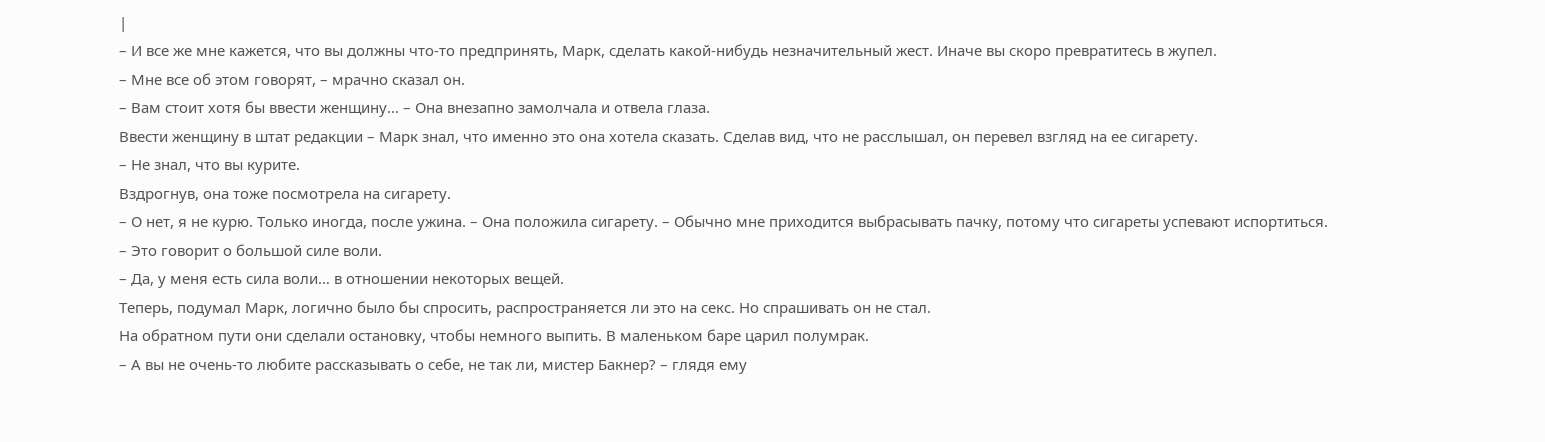|
– И все же мне кажется, что вы должны что-то предпринять, Марк, сделать какой-нибудь незначительный жест. Иначе вы скоро превратитесь в жупел.
– Мне все об этом говорят, – мрачно сказал он.
– Вам стоит хотя бы ввести женщину… – Она внезапно замолчала и отвела глаза.
Ввести женщину в штат редакции – Марк знал, что именно это она хотела сказать. Сделав вид, что не расслышал, он перевел взгляд на ее сигарету.
– Не знал, что вы курите.
Вздрогнув, она тоже посмотрела на сигарету.
– О нет, я не курю. Только иногда, после ужина. – Она положила сигарету. – Обычно мне приходится выбрасывать пачку, потому что сигареты успевают испортиться.
– Это говорит о большой силе воли.
– Да, у меня есть сила воли… в отношении некоторых вещей.
Теперь, подумал Марк, логично было бы спросить, распространяется ли это на секс. Но спрашивать он не стал.
На обратном пути они сделали остановку, чтобы немного выпить. В маленьком баре царил полумрак.
– А вы не очень-то любите рассказывать о себе, не так ли, мистер Бакнер? – глядя ему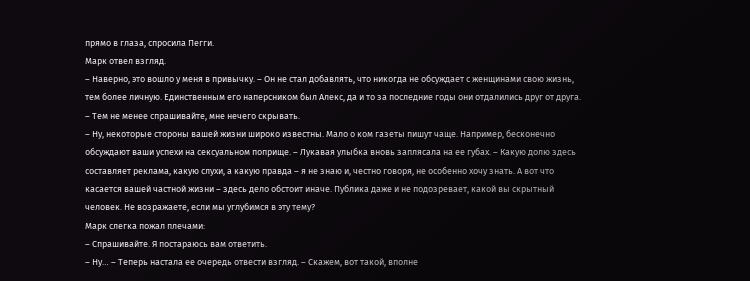прямо в глаза, спросила Пегги.
Марк отвел взгляд.
– Наверно, это вошло у меня в привычку. – Он не стал добавлять, что никогда не обсуждает с женщинами свою жизнь, тем более личную. Единственным его наперсником был Алекс, да и то за последние годы они отдалились друг от друга. – Тем не менее спрашивайте, мне нечего скрывать.
– Ну, некоторые стороны вашей жизни широко известны. Мало о ком газеты пишут чаще. Например, бесконечно обсуждают ваши успехи на сексуальном поприще. – Лукавая улыбка вновь заплясала на ее губах. – Какую долю здесь составляет реклама, какую слухи, а какую правда – я не знаю и, честно говоря, не особенно хочу знать. А вот что касается вашей частной жизни – здесь дело обстоит иначе. Публика даже и не подозревает, какой вы скрытный человек. Не возражаете, если мы углубимся в эту тему?
Марк слегка пожал плечами:
– Спрашивайте. Я постараюсь вам ответить.
– Ну… – Теперь настала ее очередь отвести взгляд. – Скажем, вот такой, вполне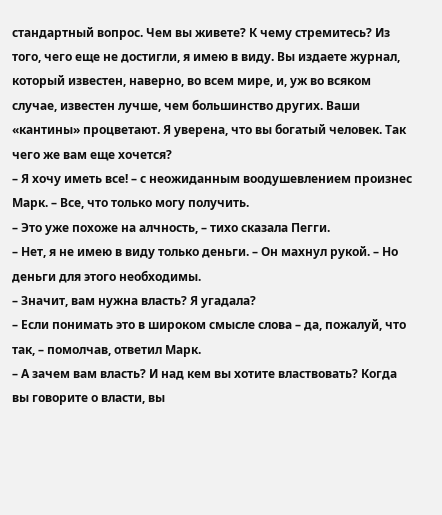стандартный вопрос. Чем вы живете? К чему стремитесь? Из того, чего еще не достигли, я имею в виду. Вы издаете журнал, который известен, наверно, во всем мире, и, уж во всяком случае, известен лучше, чем большинство других. Ваши «кантины» процветают. Я уверена, что вы богатый человек. Так чего же вам еще хочется?
– Я хочу иметь все! – с неожиданным воодушевлением произнес Марк. – Все, что только могу получить.
– Это уже похоже на алчность, – тихо сказала Пегги.
– Нет, я не имею в виду только деньги. – Он махнул рукой. – Но деньги для этого необходимы.
– Значит, вам нужна власть? Я угадала?
– Если понимать это в широком смысле слова – да, пожалуй, что так, – помолчав, ответил Марк.
– А зачем вам власть? И над кем вы хотите властвовать? Когда вы говорите о власти, вы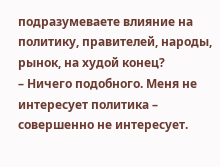подразумеваете влияние на политику, правителей, народы, рынок, на худой конец?
– Ничего подобного. Меня не интересует политика – совершенно не интересует.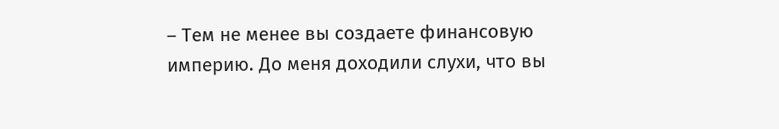– Тем не менее вы создаете финансовую империю. До меня доходили слухи, что вы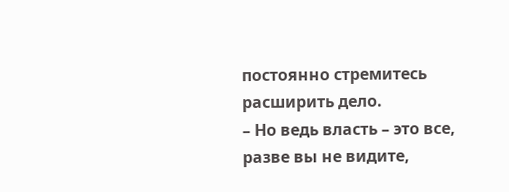постоянно стремитесь расширить дело.
– Но ведь власть – это все, разве вы не видите,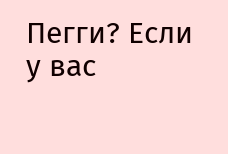Пегги? Если у вас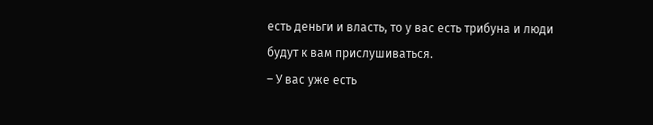есть деньги и власть, то у вас есть трибуна и люди будут к вам прислушиваться.
– У вас уже есть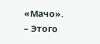«Мачо».
– Этого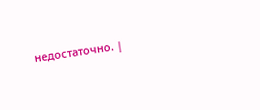недостаточно. |